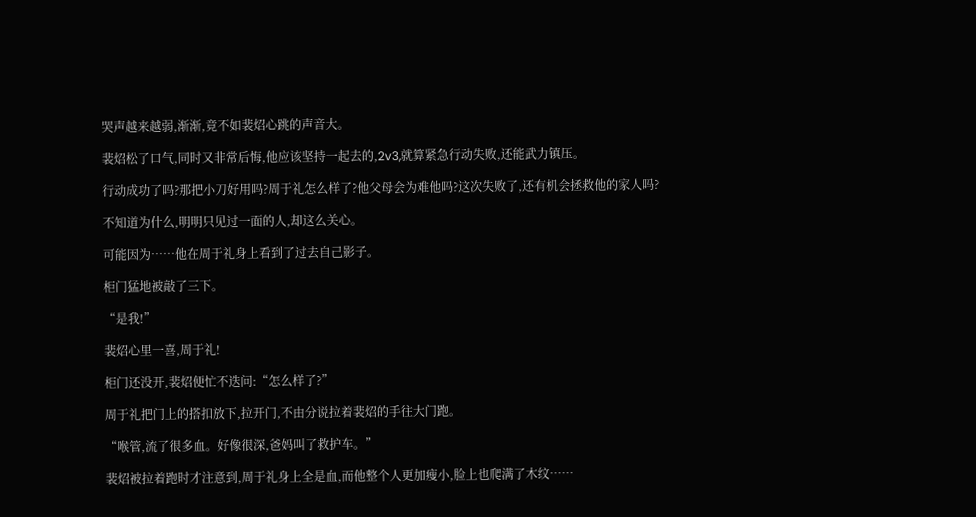哭声越来越弱,渐渐,竟不如裴炤心跳的声音大。

裴炤松了口气,同时又非常后悔,他应该坚持一起去的,2v3,就算紧急行动失败,还能武力镇压。

行动成功了吗?那把小刀好用吗?周于礼怎么样了?他父母会为难他吗?这次失败了,还有机会拯救他的家人吗?

不知道为什么,明明只见过一面的人,却这么关心。

可能因为……他在周于礼身上看到了过去自己影子。

柜门猛地被敲了三下。

“是我!”

裴炤心里一喜,周于礼!

柜门还没开,裴炤便忙不迭问:“怎么样了?”

周于礼把门上的搭扣放下,拉开门,不由分说拉着裴炤的手往大门跑。

“喉管,流了很多血。好像很深,爸妈叫了救护车。”

裴炤被拉着跑时才注意到,周于礼身上全是血,而他整个人更加瘦小,脸上也爬满了木纹……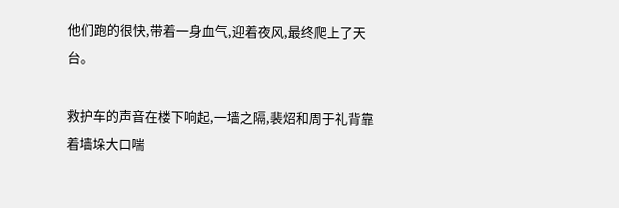他们跑的很快,带着一身血气,迎着夜风,最终爬上了天台。

救护车的声音在楼下响起,一墙之隔,裴炤和周于礼背靠着墙垛大口喘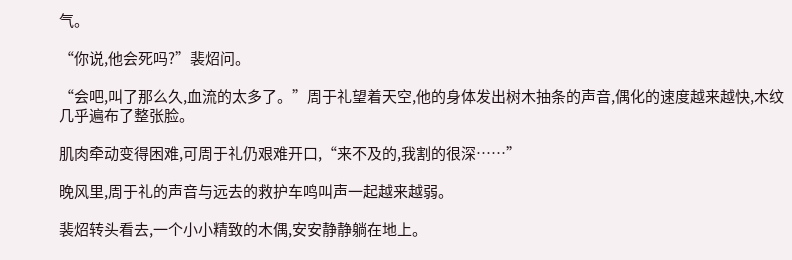气。

“你说,他会死吗?”裴炤问。

“会吧,叫了那么久,血流的太多了。”周于礼望着天空,他的身体发出树木抽条的声音,偶化的速度越来越快,木纹几乎遍布了整张脸。

肌肉牵动变得困难,可周于礼仍艰难开口,“来不及的,我割的很深……”

晚风里,周于礼的声音与远去的救护车鸣叫声一起越来越弱。

裴炤转头看去,一个小小精致的木偶,安安静静躺在地上。